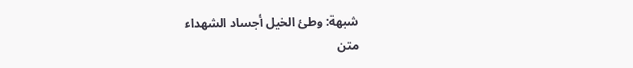شبهة: وطئ الخيل أجساد الشهداء
متن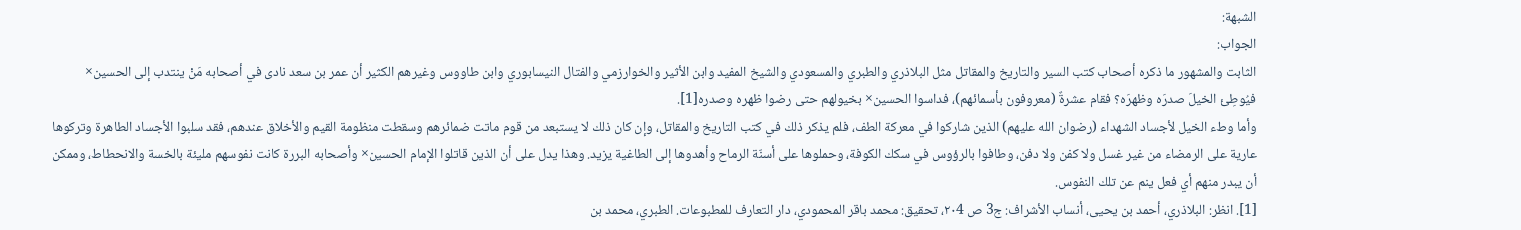الشبهة:
الجواب:
الثابت والمشهور ما ذكره أصحاب كتب السير والتاريخ والمقاتل مثل البلاذري والطبري والمسعودي والشيخ المفيد وابن الأثير والخوارزمي والفتال النيسابوري وابن طاووس وغيرهم الكثير أن عمر بن سعد نادى في أصحابه مَنْ ينتدب إلى الحسين× فيُوطِئ الخيلَ صدرَه وظهرَه؟ فقام عشرةٌ (معروفون بأسمائهم)، فداسوا الحسين× بخيولهم حتى رضوا ظهره وصدره[1].
وأما وطء الخيل لأجساد الشهداء (رضوان الله عليهم) الذين شاركوا في معركة الطف، فلم يذكر ذلك في كتب التاريخ والمقاتل، وإن كان ذلك لا يستبعد من قوم ماتت ضمائرهم وسقطت منظومة القيم والأخلاق عندهم، فقد سلبوا الأجساد الطاهرة وتركوها عارية على الرمضاء من غير غسل ولا كفن ولا دفن، وطافوا بالرؤوس في سكك الكوفة، وحملوها على أسنّة الرماح وأهدوها إلى الطاغية يزيد. وهذا يدل على أن الذين قاتلوا الإمام الحسين× وأصحابه البررة كانت نفوسهم مليئة بالخسة والانحطاط، وممكن أن يبدر منهم أي فعل ينم عن تلك النفوس.
[1]. انظر: البلاذري، أحمد بن يحيى، أنساب الأشراف: ج3 ص ٢٠4، تحقيق: محمد باقر المحمودي، دار التعارف للمطبوعات. الطبري، محمد بن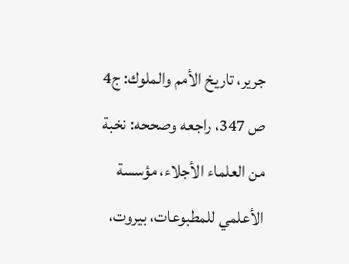جرير، تاريخ الأمم والملوك: ج4 ص 347، راجعه وصححه: نخبة من العلماء الأجلاء، مؤسسة الأعلمي للمطبوعات، بيروت،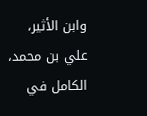وابن الأثير، علي بن محمد، الكامل في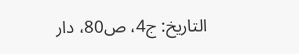التاريخ: ج4، ص80، دار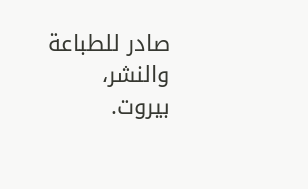صادر للطباعة والنشر، بيروت.